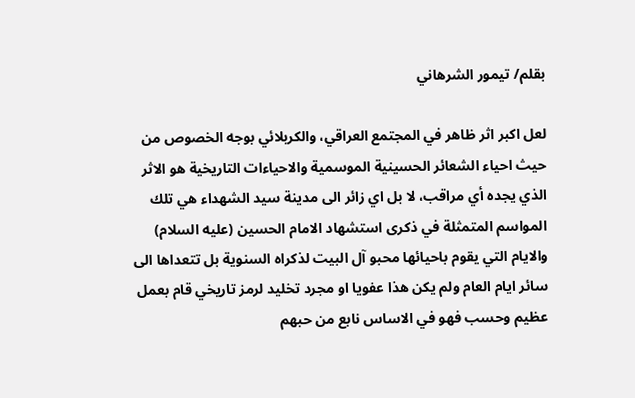بقلم/ تيمور الشرهاني

لعل اكبر اثر ظاهر في المجتمع العراقي، والكربلائي بوجه الخصوص من حيث احياء الشعائر الحسينية الموسمية والاحياءات التاريخية هو الاثر الذي يجده أي مراقب، لا بل اي زائر الى مدينة سيد الشهداء هي تلك المواسم المتمثلة في ذكرى استشهاد الامام الحسين (عليه السلام) والايام التي يقوم باحيائها محبو آل البيت لذكراه السنوية بل تتعداها الى سائر ايام العام ولم يكن هذا عفويا او مجرد تخليد لرمز تاريخي قام بعمل عظيم وحسب فهو في الاساس نابع من حبهم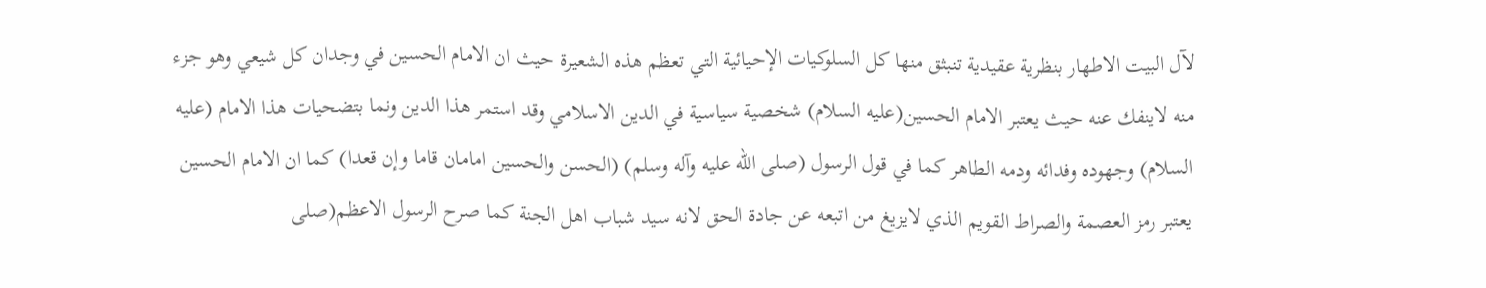لآل البيت الاطهار بنظرية عقيدية تنبثق منها كل السلوكيات الإحيائية التي تعظم هذه الشعيرة حيث ان الامام الحسين في وجدان كل شيعي وهو جزء منه لاينفك عنه حيث يعتبر الامام الحسين(عليه السلام) شخصية سياسية في الدين الاسلامي وقد استمر هذا الدين ونما بتضحيات هذا الامام (عليه السلام) وجهوده وفدائه ودمه الطاهر كما في قول الرسول (صلى الله عليه وآله وسلم) (الحسن والحسين امامان قاما وإن قعدا) كما ان الامام الحسين يعتبر رمز العصمة والصراط القويم الذي لايزيغ من اتبعه عن جادة الحق لانه سيد شباب اهل الجنة كما صرح الرسول الاعظم(صلى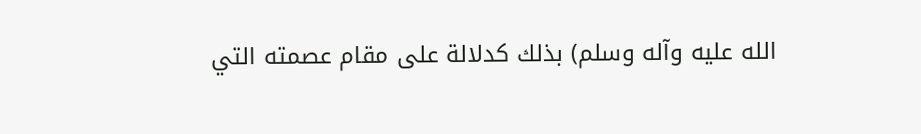الله عليه وآله وسلم) بذلك كدلالة على مقام عصمته التي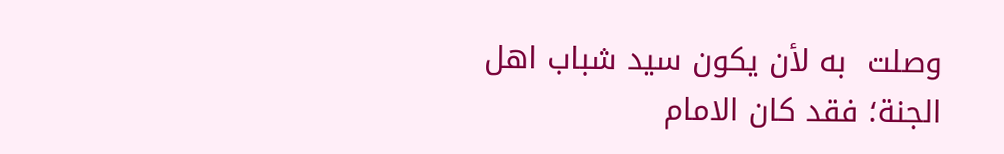وصلت  به لأن يكون سيد شباب اهل الجنة؛ فقد كان الامام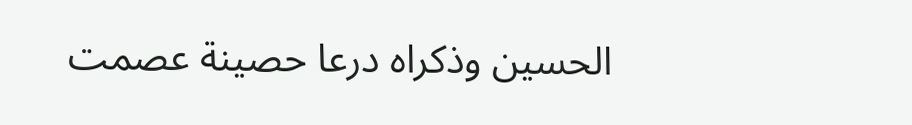الحسين وذكراه درعا حصينة عصمت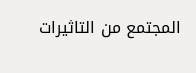المجتمع من التاثيرات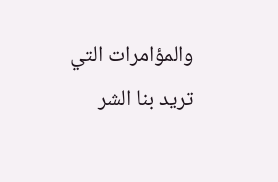والمؤامرات التي تريد بنا الشر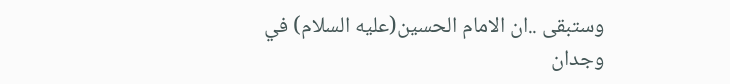وستبقى ..ان الامام الحسين(عليه السلام) في وجدان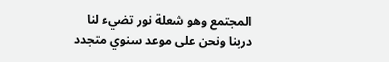المجتمع وهو شعلة نور تضيء لنا دربنا ونحن على موعد سنوي متجدد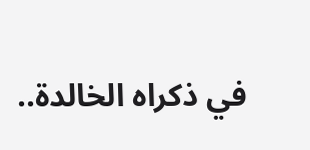في ذكراه الخالدة..